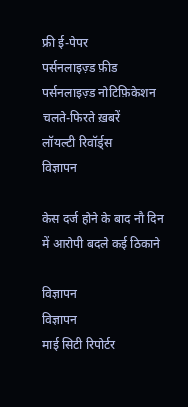फ्री ई-पेपर
पर्सनलाइज़्ड फ़ीड
पर्सनलाइज़्ड नोटिफ़िकेशन
चलते-फिरते ख़बरें
लॉयल्टी रिवॉर्ड्स
विज्ञापन

केस दर्ज होने के बाद नौ दिन में आरोपी बदले कई ठिकाने

विज्ञापन
विज्ञापन
माई सिटी रिपोर्टर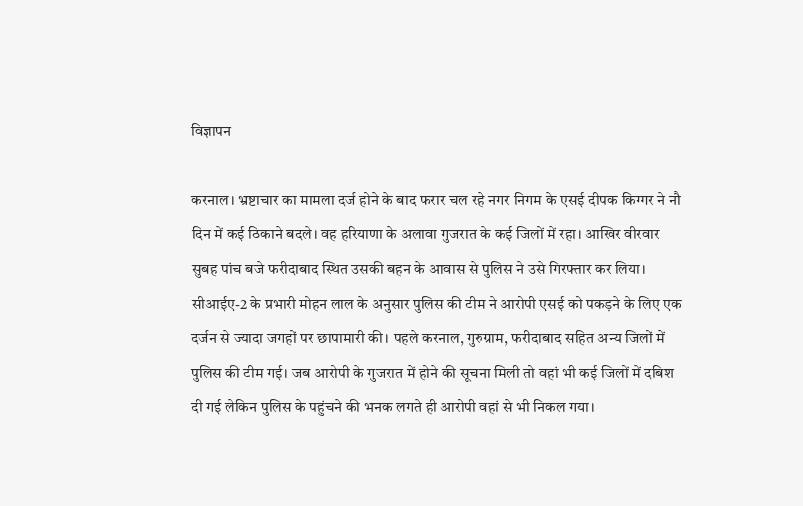विज्ञापन

करनाल। भ्रष्टाचार का मामला दर्ज होने के बाद फरार चल रहे नगर निगम के एसई दीपक किग्गर ने नौ दिन में कई ठिकाने बदले। वह हरियाणा के अलावा गुजरात के कई जिलों में रहा। आखिर वीरवार सुबह पांच बजे फरीदाबाद स्थित उसकी बहन के आवास से पुलिस ने उसे गिरफ्तार कर लिया।
सीआईए-2 के प्रभारी मोहन लाल के अनुसार पुलिस की टीम ने आरोपी एसई को पकड़ने के लिए एक दर्जन से ज्यादा जगहों पर छापामारी की। पहले करनाल, गुरुग्राम, फरीदाबाद सहित अन्य जिलों में पुलिस की टीम गई। जब आरोपी के गुजरात में होने की सूचना मिली तो वहां भी कई जिलों में दबिश दी गई लेकिन पुलिस के पहुंचने की भनक लगते ही आरोपी वहां से भी निकल गया।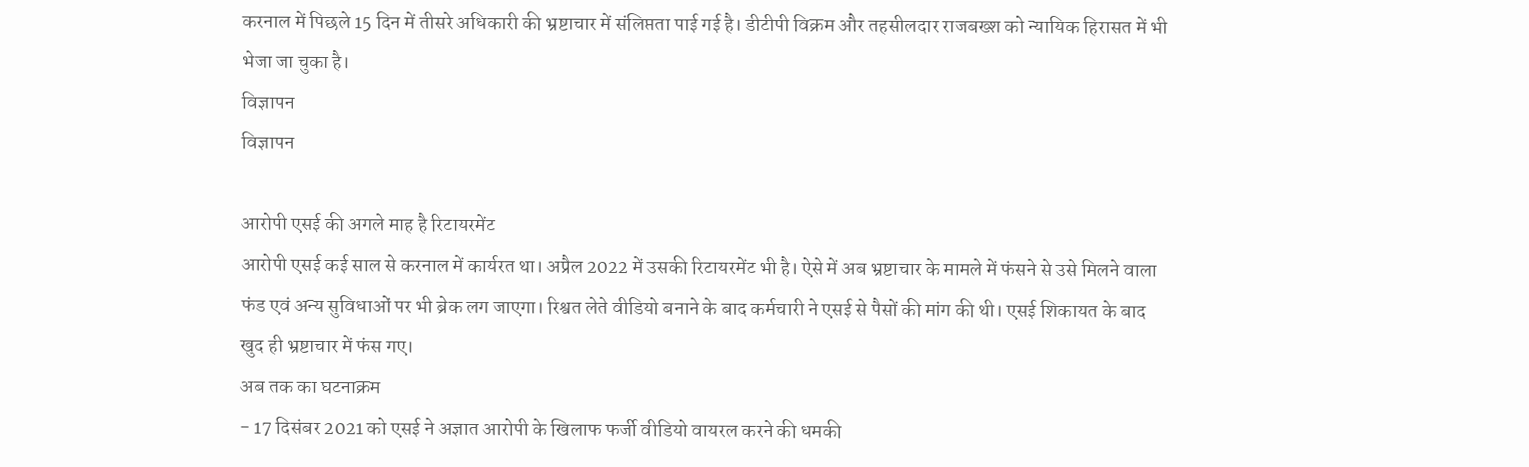करनाल में पिछले 15 दिन में तीसरे अधिकारी की भ्रष्टाचार में संलिप्तता पाई गई है। डीटीपी विक्रम और तहसीलदार राजबख्श को न्यायिक हिरासत में भी भेजा जा चुका है।
विज्ञापन
विज्ञापन

आरोपी एसई की अगले माह है रिटायरमेंट
आरोपी एसई कई साल से करनाल में कार्यरत था। अप्रैल 2022 में उसकी रिटायरमेंट भी है। ऐसे में अब भ्रष्टाचार के मामले में फंसने से उसे मिलने वाला फंड एवं अन्य सुविधाओं पर भी ब्रेक लग जाएगा। रिश्वत लेते वीडियो बनाने के बाद कर्मचारी ने एसई से पैसों की मांग की थी। एसई शिकायत के बाद खुद ही भ्रष्टाचार में फंस गए।
अब तक का घटनाक्रम
- 17 दिसंबर 2021 को एसई ने अज्ञात आरोपी के खिलाफ फर्जी वीडियो वायरल करने की धमकी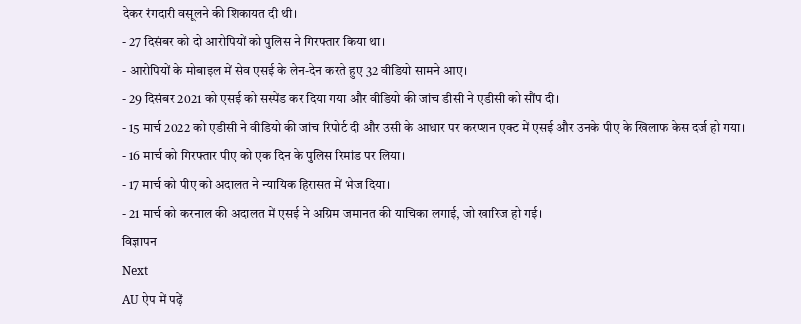देकर रंगदारी वसूलने की शिकायत दी थी।
- 27 दिसंबर को दो आरोपियों को पुलिस ने गिरफ्तार किया था।
- आरोपियों के मोबाइल में सेव एसई के लेन-देन करते हुए 32 वीडियो सामने आए।
- 29 दिसंबर 2021 को एसई को सस्पेंड कर दिया गया और वीडियो की जांच डीसी ने एडीसी को सौंप दी।
- 15 मार्च 2022 को एडीसी ने वीडियो की जांच रिपोर्ट दी और उसी के आधार पर करप्शन एक्ट में एसई और उनके पीए के खिलाफ केस दर्ज हो गया।
- 16 मार्च को गिरफ्तार पीए को एक दिन के पुलिस रिमांड पर लिया।
- 17 मार्च को पीए को अदालत ने न्यायिक हिरासत में भेज दिया।
- 21 मार्च को करनाल की अदालत में एसई ने अग्रिम जमानत की याचिका लगाई, जो खारिज हो गई।
विज्ञापन
Next
AU ऐप में पढ़ें